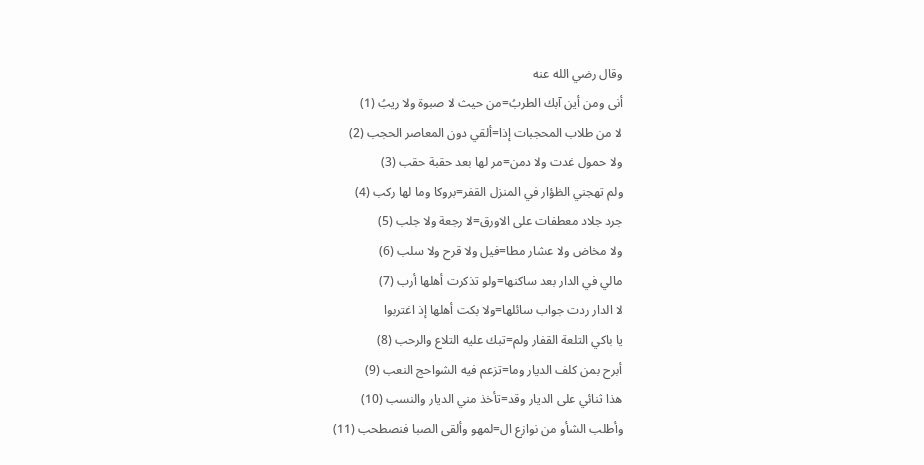وقال رضي الله عنه
أنى ومن أين آبك الطربُ=من حيث لا صبوة ولا ريبُ (1)
لا من طلاب المحجبات إذا=ألقي دون المعاصر الحجب (2)
ولا حمول غدت ولا دمن=مر لها بعد حقبة حقب (3)
ولم تهجني الظؤار في المنزل القفر=بروكا وما لها ركب (4)
جرد جلاد معطفات على الاورق=لا رجعة ولا جلب (5)
ولا مخاض ولا عشار مطا=فيل ولا قرح ولا سلب (6)
مالي في الدار بعد ساكنها=ولو تذكرت أهلها أرب (7)
لا الدار ردت جواب سائلها=ولا بكت أهلها إذ اغتربوا
يا باكي التلعة القفار ولم=تبك عليه التلاع والرحب (8)
أبرح بمن كلف الديار وما=تزعم فيه الشواحج النعب (9)
هذا ثنائي على الديار وقد=تأخذ مني الديار والنسب (10)
وأطلب الشأو من نوازع ال=لمهو وألقى الصبا فنصطحب (11)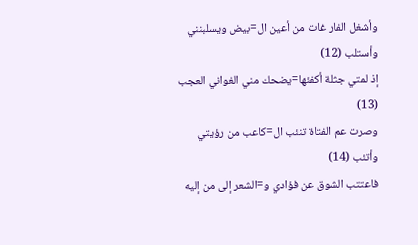وأشغل الفار غات من أعين ال=بيض ويسلبنني وأستلب (12)
إذ لمتي جثلة أكفئها=يضحك مني الغواني العجب (13)
وصرت عم الفتاة تنئب ال=كاعب من رؤيتي وأتئب (14)
فاعتتب الشوق عن فؤادي و=الشعر إلى من إليه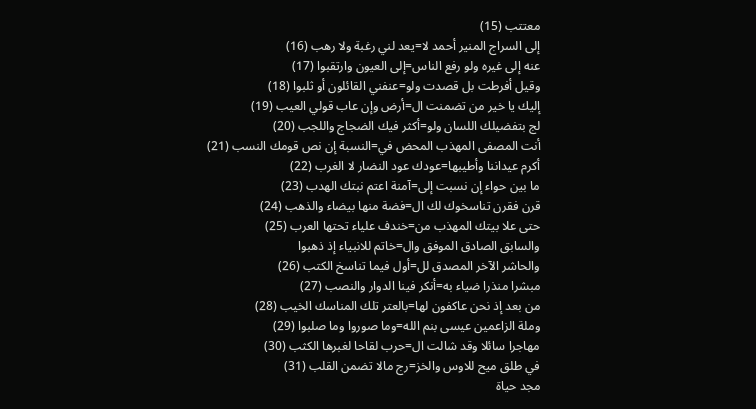معتتب (15)
إلى السراج المنير أحمد لا=يعد لني رغبة ولا رهب (16)
عنه إلى غيره ولو رفع الناس=إلى العيون وارتقبوا (17)
وقيل أفرطت بل قصدت ولو=عنفني القائلون أو ثلبوا (18)
إليك يا خير من تضمنت ال=أرض وإن عاب قولي العيب (19)
لج بتفضيلك اللسان ولو=أكثر فيك الضجاج واللجب (20)
أنت المصفى المهذب المحض في=النسبة إن نص قومك النسب (21)
أكرم عيداننا وأطيبها=عودك عود النضار لا الغرب (22)
ما بين حواء إن نسبت إلى=آمنة اعتم نبتك الهدب (23)
قرن فقرن تناسخوك لك ال=فضة منها بيضاء والذهب (24)
حتى علا بيتك المهذب من=خندف علياء تحتها العرب (25)
والسابق الصادق الموفق وال=خاتم للانبياء إذ ذهبوا
والحاشر الآخر المصدق لل=أول فيما تناسخ الكتب (26)
مبشرا منذرا ضياء به=أنكر فينا الدوار والنصب (27)
من بعد إذ نحن عاكفون لها=بالعتر تلك المناسك الخيب (28)
وملة الزاعمين عيسى بنم الله=وما صوروا وما صلبوا (29)
مهاجرا سائلا وقد شالت ال=حرب لقاحا لغبرها الكثب (30)
في طلق ميح للاوس والخز=رج مالا تضمن القلب (31)
مجد حياة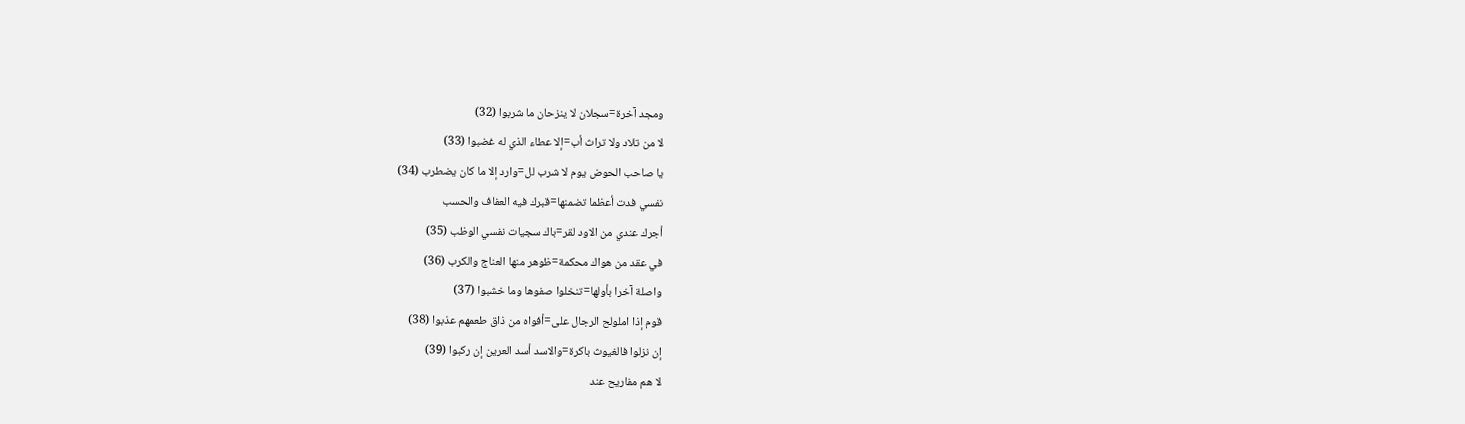ومجد آخرة=سجلان لا ينزحان ما شربوا (32)
لا من تلاد ولا تراث أب=إلا عطاء الذي له غضبوا (33)
يا صاحب الحوض يوم لا شرب لل=وارد إلا ما كان يضطرب (34)
نفسي فدت أعظما تضمنها=قبرك فيه العفاف والحسب
أجرك عندي من الاود لقر=باك سجيات نفسي الوظب (35)
في عقد من هواك محكمة=ظوهر منها العناج والكرب (36)
واصلة آخرا بأولها=تنخلوا صفوها وما خشبوا (37)
قوم إذا املولح الرجال على=أفواه من ذاق طعمهم عذبوا (38)
إن نزلوا فالغيوث باكرة=والاسد أسد العرين إن ركبوا (39)
لا هم مفاريح عند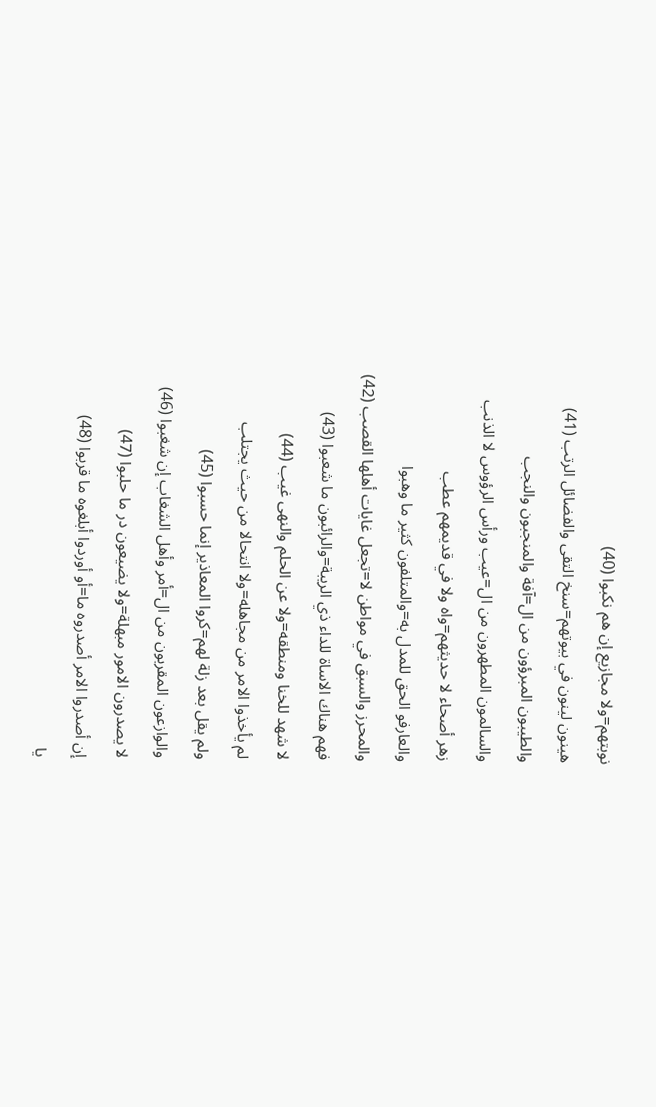نوبتهم=ولا مجازيع إن هم نكبوا (40)
هينون لينون في بيوتهم=سنخ التقى والفضائل الرتب (41)
والطيبون المبرؤون من ال=آفة والمنجبون والنجب
والسالمون المطهرون من ال=عيب ورأس الرؤوس لا الذنب
زهر أصحاء لا حديثهم=واه ولا في قديمهم عطب
والعارفو الحق للمدل به=والمتلفون كثير ما وهبوا
والمحرز والسبق في مواطن لا=تجعل غايات أهلها القصب (42)
فهم هناك الاساة للداء ذي الريبة=والرائبون ما شعبوا (43)
لا شهد للخنا ومنطقه=ولا عن الحلم والنهى غيب (44)
لم يأخذوا الامر من مجاهله=ولا انتحالا من حيث يجتلب
ولم يقل بعد زلة لهم=كروا المعاذير إنما حسبوا (45)
والوازعون المقربون من ال=أمر وأهل الشغاب إن شغبوا (46)
لا يصدرون الامور مبهلة=ولا يضيعون در ما حلبوا (47)
إن أصدروا الامر أصدروه ما=أو أوردوا أبلغوه ما قربوا (48)
يا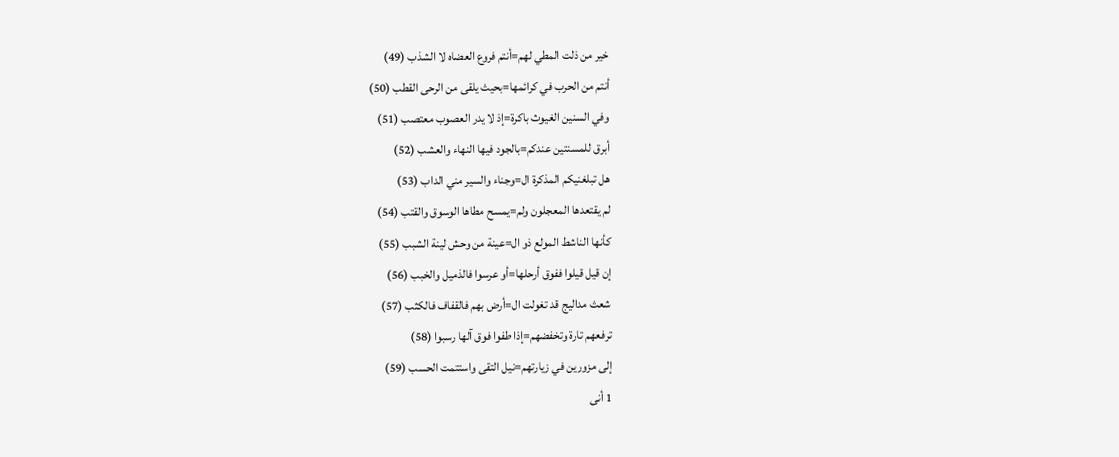خير من ذلت المطي لهم=أنتم فروع العضاه لا الشذب (49)
أنتم من الحرب في كرائمها=بحيث يلقى من الرحى القطب (50)
وفي السنين الغيوث باكرة=إذ لا يدر العصوب معتصب (51)
أبرق للمسنتين عندكم=بالجود فيها النهاء والعشب (52)
هل تبلغنيكم المذكرة ال=وجناء والسير مني الداب (53)
لم يقتعدها المعجلون ولم=يمسح مطاها الوسوق والقتب (54)
كأنها الناشط المولع ذو ال=عينة من وحش لينة الشبب (55)
إن قيل قيلوا ففوق أرحلها=أو عرسوا فالذميل والخبب (56)
شعث مداليج قد تغولت ال=أرض بهم فالقفاف فالكثب (57)
ترفعهم تارة وتخفضهم=إذا طفوا فوق آلها رسبوا (58)
إلى مزورين في زيارتهم=نيل التقى واستتمت الحسب (59)
1 أنى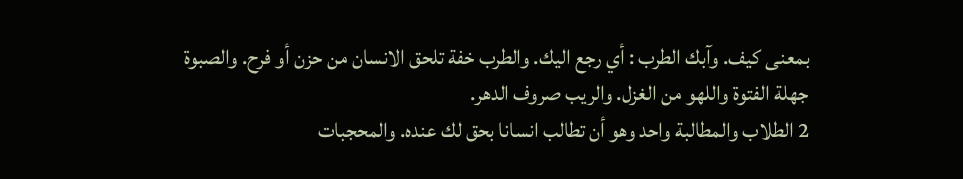بمعنى كيف. وآبك الطرب : أي رجع اليك. والطرب خفة تلحق الانسان من حزن أو فرح. والصبوة جهلة الفتوة واللهو من الغزل. والريب صروف الدهر.
2 الطلاب والمطالبة واحد وهو أن تطالب انسانا بحق لك عنده. والمحجبات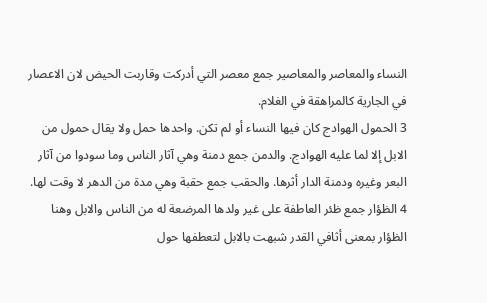النساء والمعاصر والمعاصير جمع معصر التي أدركت وقاربت الحيض لان الاعصار في الجارية كالمراهقة في الغلام.
3 الحمول الهوادج كان فيها النساء أو لم تكن. واحدها حمل ولا يقال حمول من الابل إلا لما عليه الهوادج. والدمن جمع دمنة وهي آثار الناس وما سودوا من آثار البعر وغيره ودمنة الدار أثرها. والحقب جمع حقبة وهي مدة من الدهر لا وقت لها.
4 الظؤار جمع ظئر العاطفة على غير ولدها المرضعة له من الناس والابل وهنا الظؤار بمعنى أثافي القدر شبهت بالابل لتعطفها حول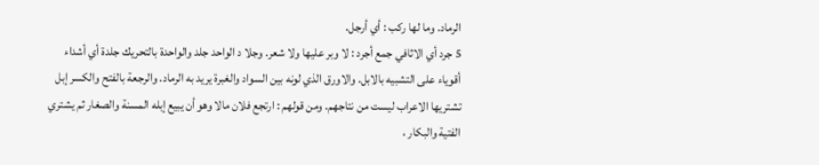الرماد. وما لها ركب : أي أرجل.
5 جرد أي الاثافي جمع أجرد : لا وبر عليها ولا شعر. وجلا د الواحد جلد والواحدة بالتحريك جلدة أي أشداء أقوياء على التشبيه بالابل. والاورق الذي لونه بين السواد والغبرة يريد به الرماد. والرجعة بالفتح والكسر إبل تشتريها الاعراب ليست من نتاجهم. ومن قولهم : ارتجع فلان مالا وهو أن يبيع إبله المسنة والصغار ثم يشتري الفتية والبكار ،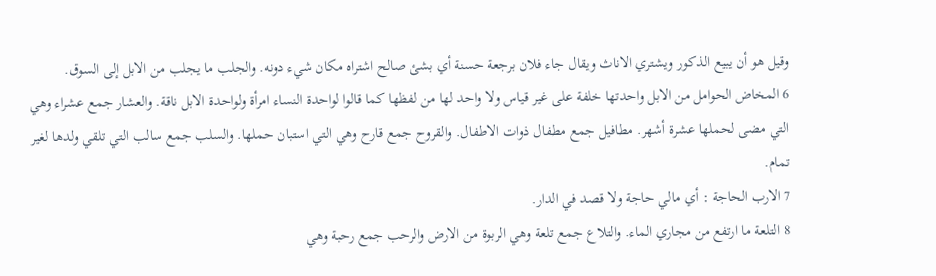وقيل هو أن يبيع الذكور ويشتري الاناث ويقال جاء فلان برجعة حسنة أي بشئ صالح اشتراه مكان شيء دونه. والجلب ما يجلب من الابل إلى السوق.
6 المخاض الحوامل من الابل واحدتها خلفة على غير قياس ولا واحد لها من لفظها كما قالوا لواحدة النساء امرأة ولواحدة الابل ناقة. والعشار جمع عشراء وهي التي مضى لحملها عشرة أشهر. مطافيل جمع مطفال ذوات الاطفال. والقروح جمع قارح وهي التي استبان حملها. والسلب جمع سالب التي تلقي ولدها لغير تمام.
7 الارب الحاجة : أي مالي حاجة ولا قصد في الدار.
8 التلعة ما ارتفع من مجاري الماء. والتلاع جمع تلعة وهي الربوة من الارض والرحب جمع رحبة وهي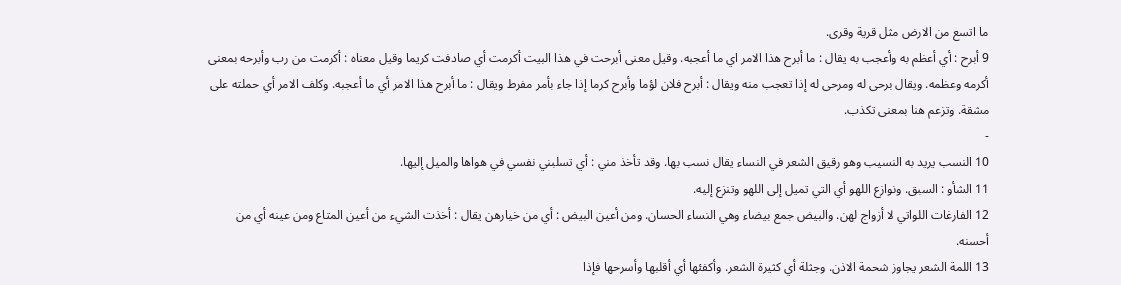ما اتسع من الارض مثل قرية وقرى.
9 أبرح : أي أعظم به وأعجب به يقال : ما أبرح هذا الامر اي ما أعجبه. وقيل معنى أبرحت في هذا البيت أكرمت أي صادفت كريما وقيل معناه : أكرمت من رب وأبرحه بمعنى أكرمه وعظمه. ويقال برحى له ومرحى له إذا تعجب منه ويقال : أبرح فلان لؤما وأبرح كرما إذا جاء بأمر مفرط ويقال : ما أبرح هذا الامر أي ما أعجبه. وكلف الامر أي حملته على مشقة. وتزعم هنا بمعنى تكذب.
-
10 النسب يريد به النسيب وهو رقيق الشعر في النساء يقال نسب بها. وقد تأخذ مني : أي تسلبني نفسي في هواها والميل إليها.
11 الشأو : السبق. ونوازع اللهو أي التي تميل إلى اللهو وتنزع إليه.
12 الفارغات اللواتي لا أزواج لهن. والبيض جمع بيضاء وهي النساء الحسان. ومن أعين البيض : أي من خيارهن يقال : أخذت الشيء من أعين المتاع ومن عينه أي من أحسنه.
13 اللمة الشعر يجاوز شحمة الاذن. وجثلة أي كثيرة الشعر. وأكفئها أي أقلبها وأسرحها فإذا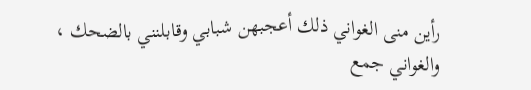رأين منى الغواني ذلك أعجبهن شبابي وقابلنني بالضحك ، والغواني جمع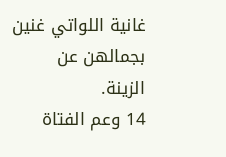غانية اللواتي غنين بجمالهن عن الزينة.
14 وعم الفتاة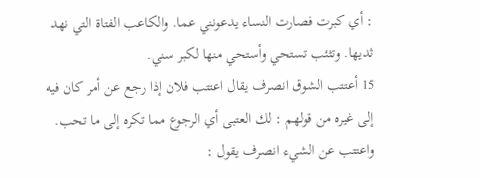: أي كبرت فصارت النساء يدعونني عما. والكاعب الفتاة التي نهد ثديها. وتثئب تستحي وأستحي منها لكبر سني.
15 أعتتب الشوق انصرف يقال اعتتب فلان إذا رجع عن أمر كان فيه إلى غيره من قولهم : لك العتبى أي الرجوع مما تكره إلى ما تحب. واعتتب عن الشيء انصرف يقول :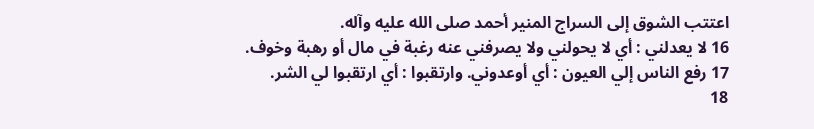اعتتب الشوق إلى السراج المنير أحمد صلى الله عليه وآله.
16 لا يعدلني : أي لا يحولني ولا يصرفني عنه رغبة في مال أو رهبة وخوف.
17 رفع الناس إلي العيون : أي أوعدوني. وارتقبوا : أي ارتقبوا لي الشر.
18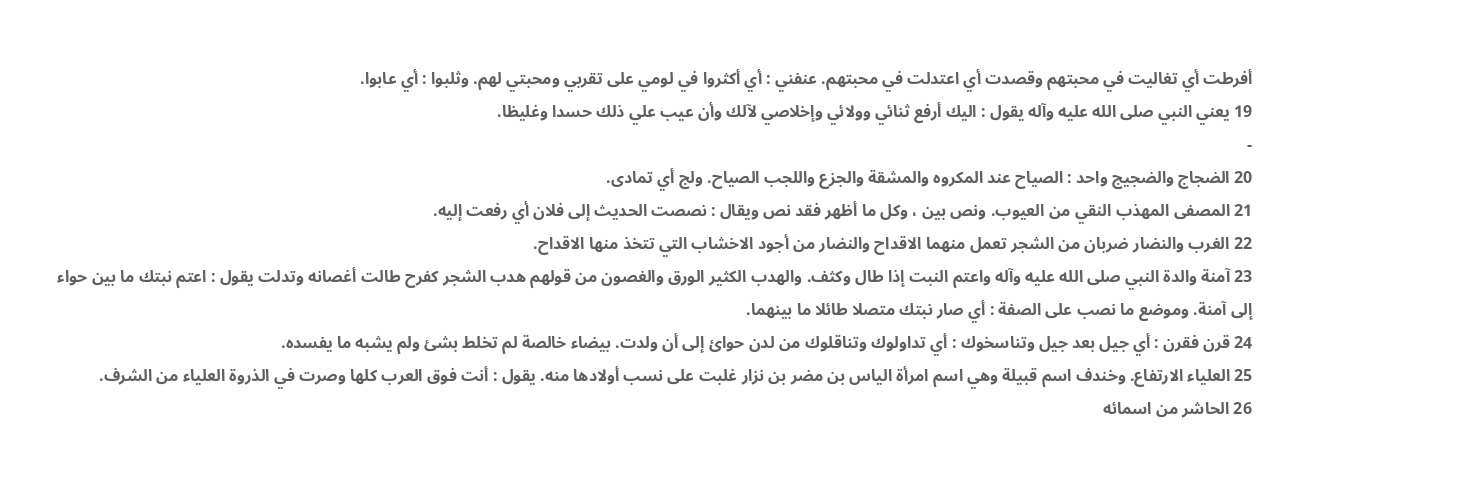أفرطت أي تغاليت في محبتهم وقصدت أي اعتدلت في محبتهم. عنفني : أي أكثروا في لومي على تقربي ومحبتي لهم. وثلبوا : أي عابوا.
19 يعني النبي صلى الله عليه وآله يقول : اليك أرفع ثنائي وولائي وإخلاصي لآلك وأن عيب علي ذلك حسدا وغليظا.
-
20 الضجاج والضجيج واحد : الصياح عند المكروه والمشقة والجزع واللجب الصياح. ولج أي تمادى.
21 المصفى المهذب النقي من العيوب. ونص بين ، وكل ما أظهر فقد نص ويقال : نصصت الحديث إلى فلان أي رفعت إليه.
22 الغرب والنضار ضربان من الشجر تعمل منهما الاقداح والنضار من أجود الاخشاب التي تتخذ منها الاقداح.
23 آمنة والدة النبي صلى الله عليه وآله واعتم النبت إذا طال وكثف. والهدب الكثير الورق والغصون من قولهم هدب الشجر كفرح طالت أغصانه وتدلت يقول : اعتم نبتك ما بين حواء إلى آمنة. وموضع ما نصب على الصفة : أي صار نبتك متصلا طائلا ما بينهما.
24 قرن فقرن : أي جيل بعد جيل وتناسخوك : أي تداولوك وتناقلوك من لدن حوائ إلى أن ولدت. بيضاء خالصة لم تخلط بشئ ولم يشبه ما يفسده.
25 العلياء الارتفاع. وخندف اسم قبيلة وهي اسم امرأة الياس بن مضر بن نزار غلبت على نسب أولادها منه. يقول : أنت فوق العرب كلها وصرت في الذروة العلياء من الشرف.
26 الحاشر من اسمائه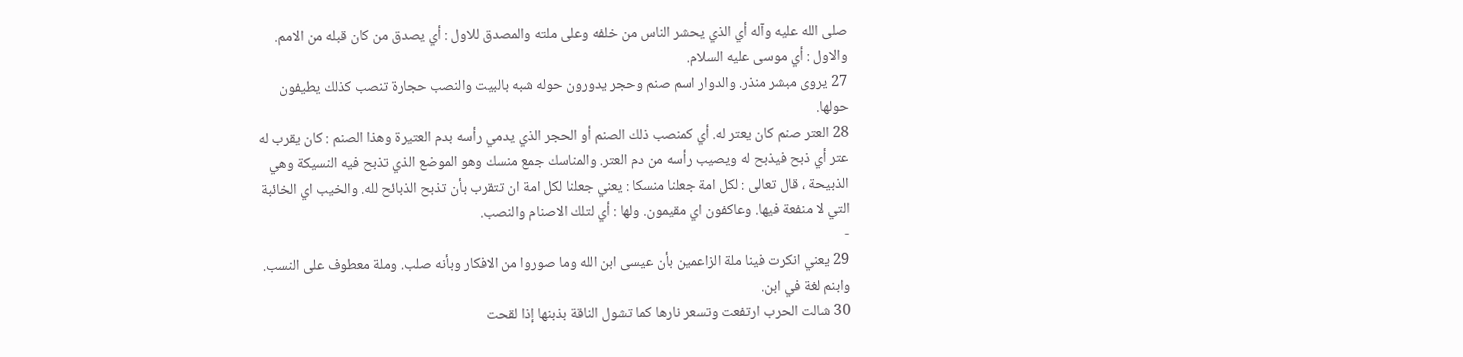صلى الله عليه وآله أي الذي يحشر الناس من خلفه وعلى ملته والمصدق للاول : أي يصدق من كان قبله من الامم. والاول : أي موسى عليه السلام.
27 يروى مبشر منذر. والدوار اسم صنم وحجر يدورون حوله شبه بالبيت والنصب حجارة تنصب كذلك يطيفون حولها.
28 العتر صنم كان يعتر له. أي كمنصب ذلك الصنم أو الحجر الذي يدمي رأسه بدم العتيرة وهذا الصنم : كان يقرب له عتر أي ذبح فيذبح له ويصيب رأسه من دم العتر. والمناسك جمع منسك وهو الموضع الذي تذبح فيه النسيكة وهي الذبيحة ، قال تعالى : لكل امة جعلنا منسكا : يعني جعلنا لكل امة ان تتقرب بأن تذبح الذبائح لله. والخيب اي الخائبة التي لا منفعة فيها. وعاكفون اي مقيمون. ولها : أي لتلك الاصنام والنصب.
-
29 يعني انكرت فينا ملة الزاعمين بأن عيسى ابن الله وما صوروا من الافكار وبأنه صلب. وملة معطوف على النسب. وابنم لغة في ابن.
30 شالت الحرب ارتفعت وتسعر نارها كما تشول الناقة بذبنها إذا لقحت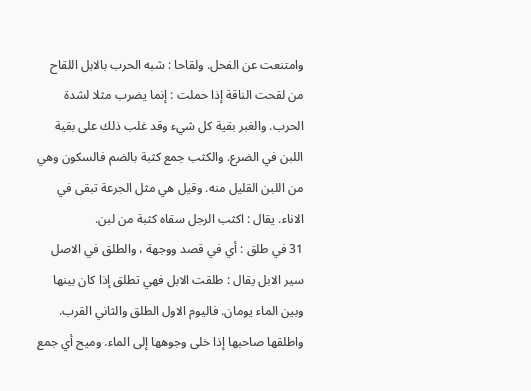وامتنعت عن الفحل. ولقاحا : شبه الحرب بالابل اللقاح من لقحت الناقة إذا حملت : إنما يضرب مثلا لشدة الحرب. والغبر بقية كل شيء وقد غلب ذلك على بقية اللبن في الضرع. والكثب جمع كثبة بالضم فالسكون وهي من اللبن القليل منه. وقيل هي مثل الجرعة تبقى في الاناء. يقال : اكثب الرجل سقاه كثبة من لبن.
31 في طلق : أي في قصد ووجهة ، والطلق في الاصل سير الابل يقال : طلقت الابل فهي تطلق إذا كان بينها وبين الماء يومان. فاليوم الاول الطلق والثاني القرب. واطلقها صاحبها إذا خلى وجوهها إلى الماء. وميح أي جمع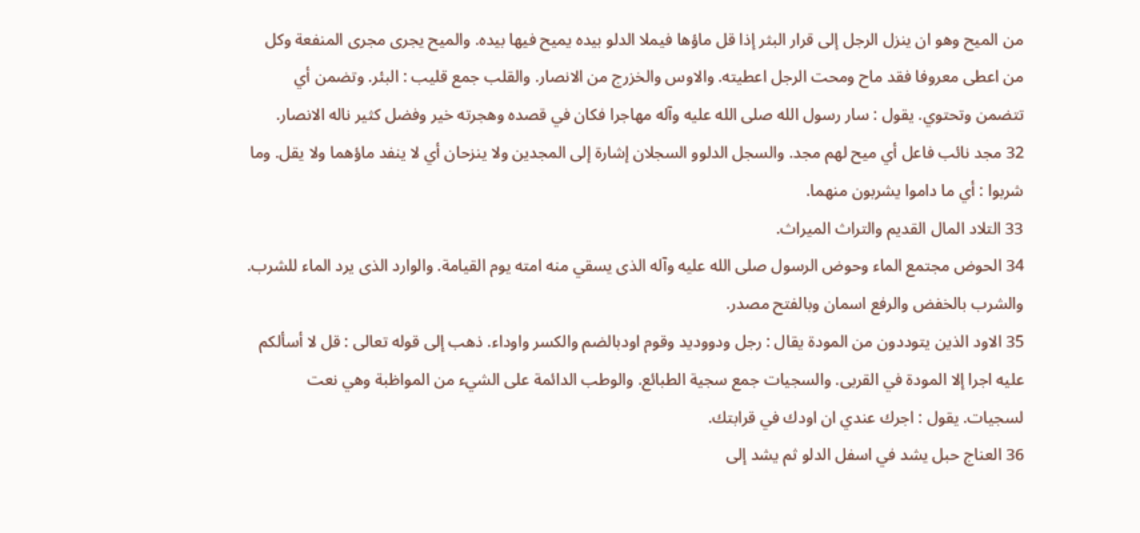من الميح وهو ان ينزل الرجل إلى قرار البثر إذا قل ماؤها فيملا الدلو بيده يميح فيها بيده. والميح يجرى مجرى المنفعة وكل من اعطى معروفا فقد ماح ومحت الرجل اعطيته. والاوس والخزرج من الانصار. والقلب جمع قليب : البئر. وتضمن أي تتضمن وتحتوي. يقول : سار رسول الله صلى الله عليه وآله مهاجرا فكان في قصده وهجرته خير وفضل كثير ناله الانصار.
32 مجد نائب فاعل أي ميح لهم مجد. والسجل الدلوو السجلان إشارة إلى المجدين ولا ينزحان أي لا ينفد ماؤهما ولا يقل. وما شربوا : أي ما داموا يشربون منهما.
33 التلاد المال القديم والتراث الميراث.
34 الحوض مجتمع الماء وحوض الرسول صلى الله عليه وآله الذى يسقي منه امته يوم القيامة. والوارد الذى يرد الماء للشرب. والشرب بالخفض والرفع اسمان وبالفتح مصدر.
35 الاود الذين يتوددون من المودة يقال : رجل ودووديد وقوم اودبالضم والكسر واوداء. ذهب إلى قوله تعالى : قل لا أسألكم عليه اجرا إلا المودة في القربى. والسجيات جمع سجية الطبائع. والوطب الدائمة على الشيء من المواظبة وهي نعت لسجيات. يقول : اجرك عندي ان اودك في قرابتك.
36 العناج حبل يشد في اسفل الدلو ثم يشد إلى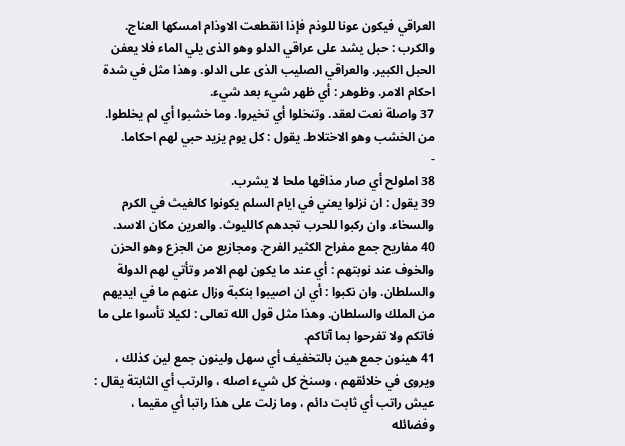العراقي فيكون عونا للوذم فإذا انقطعت الاوذام امسكها العناج. والكرب : حبل يشد على عراقي الدلو وهو الذى يلي الماء فلا يعفن الحبل الكبير. والعراقي الصليب الذى على الدلو. وهذا مثل في شدة احكام الامر. وظوهر : أي ظهر شيء بعد شيء.
37 واصلة نعت لعقد. وتنخلوا أي تخيروا. وما خشبوا أي لم يخلطوا. من الخشب وهو الاختلاط. يقول : كل يوم يزيد حبي لهم احكاما.
-
38 املولح أي صار مذاقها ملحا لا يشرب.
39 يقول : ان نزلوا يعني في ايام السلم يكونوا كالغيث في الكرم والسخاء. وان ركبوا للحرب تجدهم كالليوث. والعرين مكان الاسد.
40 مفاريح جمع مفراح الكثير الفرح. ومجازيع من الجزع وهو الحزن والخوف عند نوبتهم : أي عند ما يكون لهم الامر وتأتي لهم الدولة والسلطان. وان نكبوا : أي ان اصيبوا بنكبة وزال عنهم ما في ايديهم من الملك والسلطان. وهذا مثل قول الله تعالى : لكيلا تأسوا على ما فاتكم ولا تفرحوا بما آتاكم.
41 هينون جمع هين بالتخفيف أي سهل ولينون جمع لين كذلك ، ويروى في خلائقهم ، وسنخ كل شيء اصله ، والرتب أي الثابتة يقال : عيش راتب أي ثابت دائم ، وما زلت على هذا راتبا أي مقيما ، وفضائله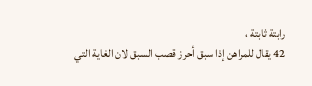رابتة ثابتة ،
42 يقال للمراهن إذا سبق أحرز قصب السبق لان الغاية التي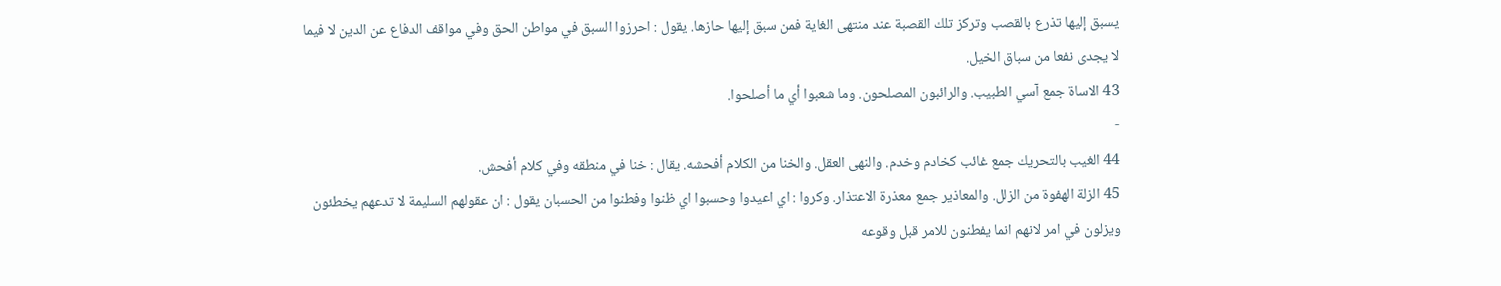يسبق إليها تذرع بالقصب وتركز تلك القصبة عند منتهى الغاية فمن سبق إليها حازها. يقول : احرزوا السبق في مواطن الحق وفي مواقف الدفاع عن الدين لا فيما لا يجدى نفعا من سباق الخيل.
43 الاساة جمع آسي الطبيب. والرائبون المصلحون. وما شعبوا أي ما أصلحوا.
-
44 الغيب بالتحريك جمع غائب كخادم وخدم. والنهى العقل. والخنا من الكلام أفحشه. يقال : خنا في منطقه وفي كلام أفحش.
45 الزلة الهفوة من الزلل. والمعاذير جمع معذرة الاعتذار. وكروا : اي اعيدوا وحسبوا اي ظنوا وفطنوا من الحسبان يقول : ان عقولهم السليمة لا تدعهم يخطئون ويزلون في امر لانهم انما يفطنون للامر قبل وقوعه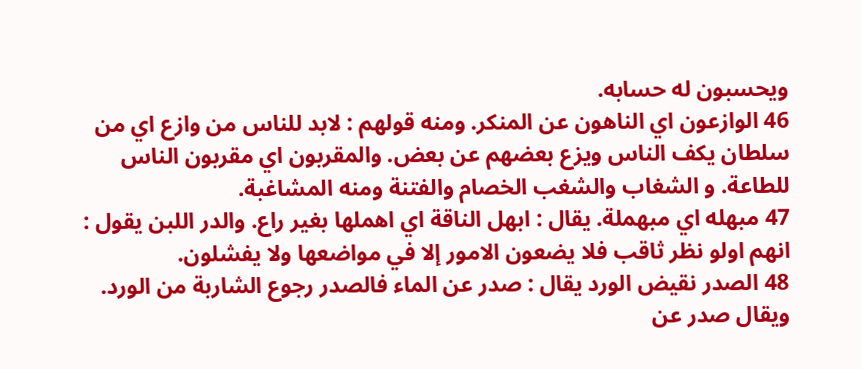ويحسبون له حسابه.
46 الوازعون اي الناهون عن المنكر. ومنه قولهم : لابد للناس من وازع اي من سلطان يكف الناس ويزع بعضهم عن بعض. والمقربون اي مقربون الناس للطاعة. و الشغاب والشغب الخصام والفتنة ومنه المشاغبة.
47 مبهله اي مبهملة. يقال : ابهل الناقة اي اهملها بغير راع. والدر اللبن يقول : انهم اولو نظر ثاقب فلا يضعون الامور إلا في مواضعها ولا يفشلون.
48 الصدر نقيض الورد يقال : صدر عن الماء فالصدر رجوع الشاربة من الورد. ويقال صدر عن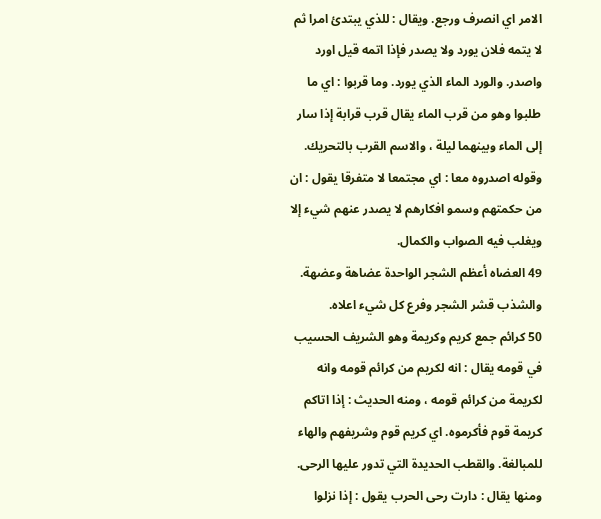الامر اي انصرف ورجع. ويقال : للذي يبتدئ امرا ثم لا يتمه فلان يورد ولا يصدر فإذا اتمه قيل اورد واصدر. والورد الماء الذي يورد. وما قربوا : اي ما طلبوا وهو من قرب الماء يقال قرب قرابة إذا سار إلى الماء وبينهما ليلة ، والاسم القرب بالتحريك. وقوله اصدروه معا : اي مجتمعا لا متفرقا يقول : ان من حكمتهم وسمو افكارهم لا يصدر عنهم شيء إلا ويغلب فيه الصواب والكمال.
49 العضاه أعظم الشجر الواحدة عضاهة وعضهة. والشذب قشر الشجر وفرع كل شيء اعلاه.
50 كرائم جمع كريم وكريمة وهو الشريف الحسيب في قومه يقال : انه لكريم من كرائم قومه وانه لكريمة من كرائم قومه ، ومنه الحديث : إذا اتاكم كريمة قوم فأكرموه. اي كريم قوم وشريفهم والهاء للمبالغة. والقطب الحديدة التي تدور عليها الرحى. ومنها يقال : دارت رحى الحرب يقول : إذا نزلوا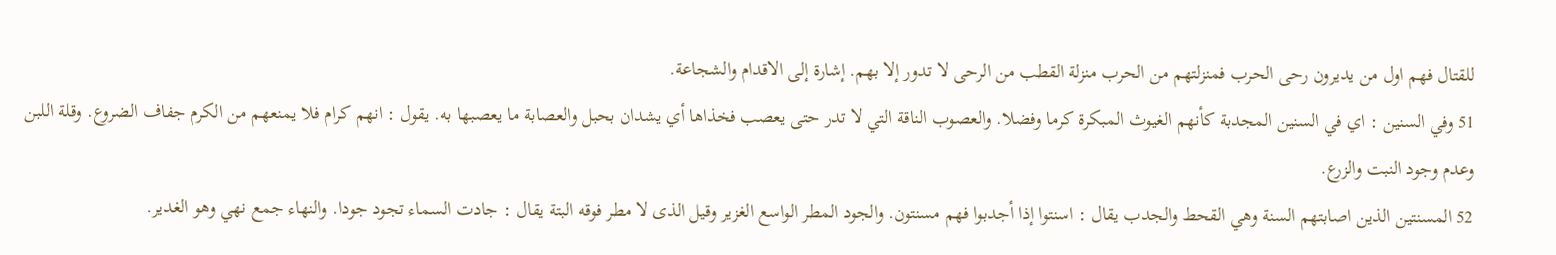للقتال فهم اول من يديرون رحى الحرب فمنزلتهم من الحرب منزلة القطب من الرحى لا تدور إلا بهم. إشارة إلى الاقدام والشجاعة.
51 وفي السنين : اي في السنين المجدبة كأنهم الغيوث المبكرة كرما وفضلا. والعصوب الناقة التي لا تدر حتى يعصب فخذاها أي يشدان بحبل والعصابة ما يعصبها به. يقول : انهم كرام فلا يمنعهم من الكرم جفاف الضروع. وقلة اللبن وعدم وجود النبت والزرع.
52 المسنتين الذين اصابتهم السنة وهي القحط والجدب يقال : اسنتوا إذا أجدبوا فهم مسنتون. والجود المطر الواسع الغزير وقيل الذى لا مطر فوقه البتة يقال : جادت السماء تجود جودا. والنهاء جمع نهي وهو الغدير.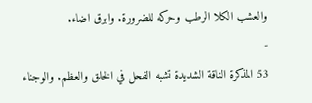والعشب الكلا الرطب وحركه للضرورة. وابرق اضاء.
-
53 المذكرة الناقة الشديدة تشبه الفحل في الخلق والعظم. والوجناء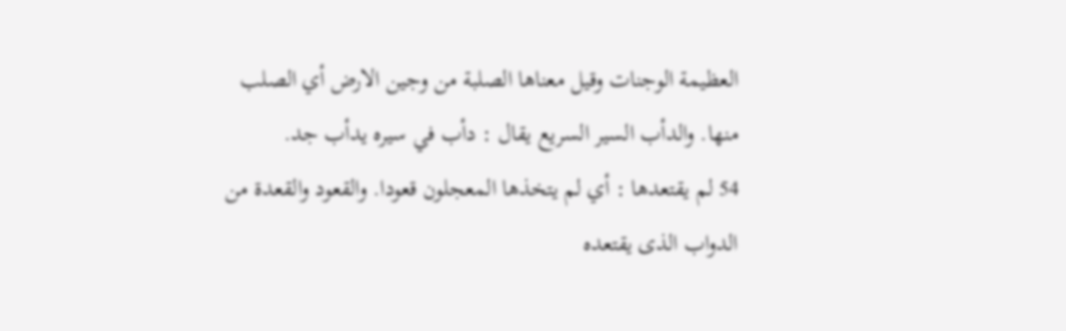العظيمة الوجنات وقيل معناها الصلبة من وجين الارض أي الصلب منها. والدأب السير السريع يقال : دأب في سيره يدأب جد.
54 لم يقتعدها : أي لم يتخذها المعجلون قعودا. والقعود والقعدة من الدواب الذى يقتعده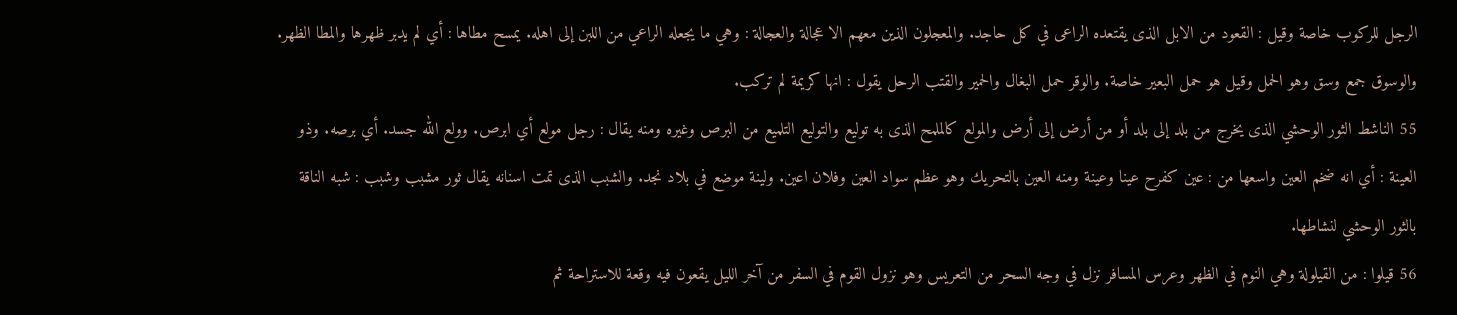الرجل للركوب خاصة وقيل : القعود من الابل الذى يقتعده الراعى في كل حاجد. والمعجلون الذين معهم الا عجالة والعجالة : وهي ما يجعله الراعي من اللبن إلى اهله. يمسح مطاها : أي لم يدبر ظهرها والمطا الظهر. والوسوق جمع وسق وهو الحمل وقيل هو حمل البعير خاصة. والوقر حمل البغال والحمير والقتب الرحل يقول : انها كريمة لم تركب.
55 الناشط الثور الوحشي الذى يخرج من بلد إلى بلد أو من أرض إلى أرض والمولع كالملمح الذى به توليع والتوليع التلميع من البرص وغيره ومنه يقال : رجل مولع أي ابرص. وولع الله جسد. أي برصه. وذو العينة : أي انه ضخم العين واسعها من : عين كفرح عينا وعينة ومنه العين بالتحريك وهو عظم سواد العين وفلان اعين. ولينة موضع في بلاد نجد. والشبب الذى تمت اسنانه يقال ثور مشبب وشبب : شبه الناقة بالثور الوحشي لنشاطها.
56 قيلوا : من القيلولة وهي النوم في الظهر وعرس المسافر نزل في وجه السحر من التعريس وهو نزول القوم في السفر من آخر الليل يقعون فيه وقعة للاستراحة ثم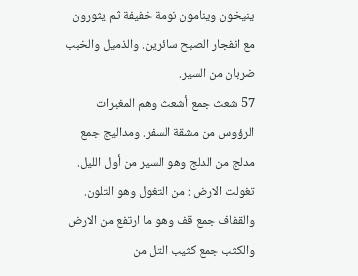ينيخون وينامون نومة خفيفة ثم يثورون مع انفجار الصبح سائرين. والذميل والخبب ضربان من السير.
57 شعث جمع أشعث وهم المغبرات الرؤوس من مشقة السفر. ومداليج جمع مدلج من الدلج وهو السير من أول الليل. تغولت الارض : من التغول وهو التلون. والقفاف جمع قف وهو ما ارتفع من الارض والكثب جمع كثيب التل من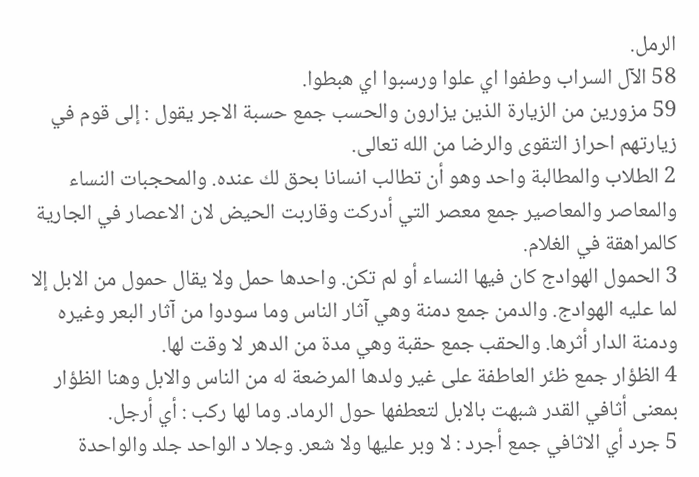الرمل.
58 الآل السراب وطفوا اي علوا ورسبوا اي هبطوا.
59 مزورين من الزيارة الذين يزارون والحسب جمع حسبة الاجر يقول : إلى قوم في زيارتهم احراز التقوى والرضا من الله تعالى.
2 الطلاب والمطالبة واحد وهو أن تطالب انسانا بحق لك عنده. والمحجبات النساء والمعاصر والمعاصير جمع معصر التي أدركت وقاربت الحيض لان الاعصار في الجارية كالمراهقة في الغلام.
3 الحمول الهوادج كان فيها النساء أو لم تكن. واحدها حمل ولا يقال حمول من الابل إلا لما عليه الهوادج. والدمن جمع دمنة وهي آثار الناس وما سودوا من آثار البعر وغيره ودمنة الدار أثرها. والحقب جمع حقبة وهي مدة من الدهر لا وقت لها.
4 الظؤار جمع ظئر العاطفة على غير ولدها المرضعة له من الناس والابل وهنا الظؤار بمعنى أثافي القدر شبهت بالابل لتعطفها حول الرماد. وما لها ركب : أي أرجل.
5 جرد أي الاثافي جمع أجرد : لا وبر عليها ولا شعر. وجلا د الواحد جلد والواحدة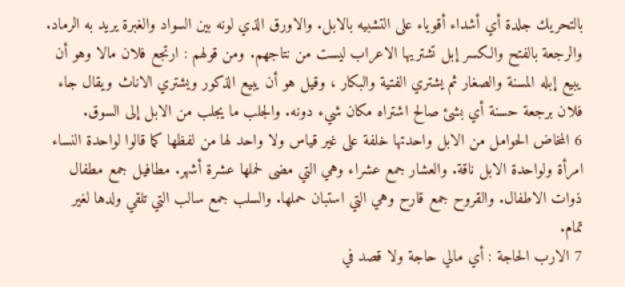بالتحريك جلدة أي أشداء أقوياء على التشبيه بالابل. والاورق الذي لونه بين السواد والغبرة يريد به الرماد. والرجعة بالفتح والكسر إبل تشتريها الاعراب ليست من نتاجهم. ومن قولهم : ارتجع فلان مالا وهو أن يبيع إبله المسنة والصغار ثم يشتري الفتية والبكار ، وقيل هو أن يبيع الذكور ويشتري الاناث ويقال جاء فلان برجعة حسنة أي بشئ صالح اشتراه مكان شيء دونه. والجلب ما يجلب من الابل إلى السوق.
6 المخاض الحوامل من الابل واحدتها خلفة على غير قياس ولا واحد لها من لفظها كما قالوا لواحدة النساء امرأة ولواحدة الابل ناقة. والعشار جمع عشراء وهي التي مضى لحملها عشرة أشهر. مطافيل جمع مطفال ذوات الاطفال. والقروح جمع قارح وهي التي استبان حملها. والسلب جمع سالب التي تلقي ولدها لغير تمام.
7 الارب الحاجة : أي مالي حاجة ولا قصد في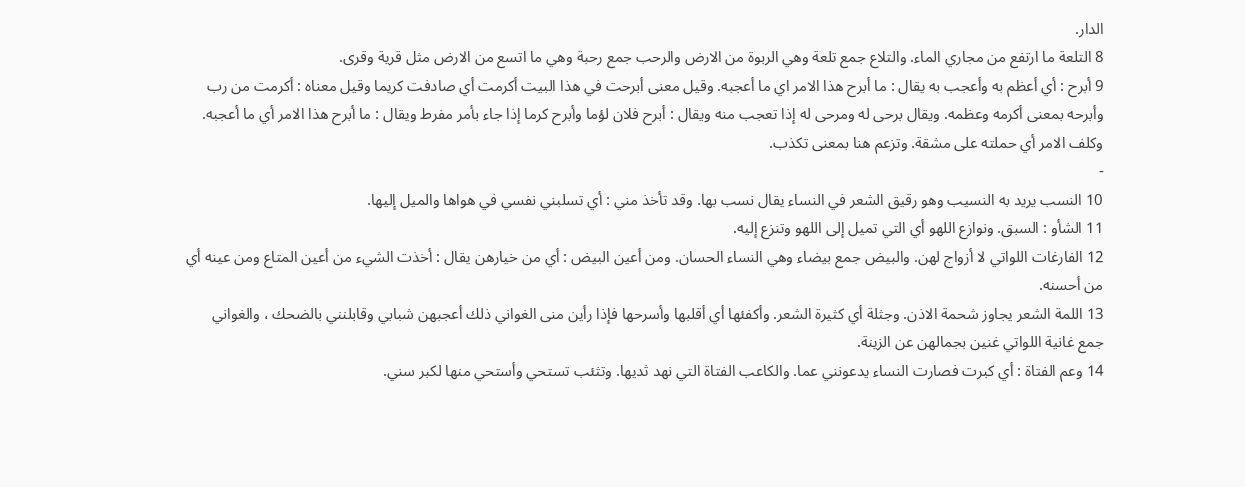الدار.
8 التلعة ما ارتفع من مجاري الماء. والتلاع جمع تلعة وهي الربوة من الارض والرحب جمع رحبة وهي ما اتسع من الارض مثل قرية وقرى.
9 أبرح : أي أعظم به وأعجب به يقال : ما أبرح هذا الامر اي ما أعجبه. وقيل معنى أبرحت في هذا البيت أكرمت أي صادفت كريما وقيل معناه : أكرمت من رب وأبرحه بمعنى أكرمه وعظمه. ويقال برحى له ومرحى له إذا تعجب منه ويقال : أبرح فلان لؤما وأبرح كرما إذا جاء بأمر مفرط ويقال : ما أبرح هذا الامر أي ما أعجبه. وكلف الامر أي حملته على مشقة. وتزعم هنا بمعنى تكذب.
-
10 النسب يريد به النسيب وهو رقيق الشعر في النساء يقال نسب بها. وقد تأخذ مني : أي تسلبني نفسي في هواها والميل إليها.
11 الشأو : السبق. ونوازع اللهو أي التي تميل إلى اللهو وتنزع إليه.
12 الفارغات اللواتي لا أزواج لهن. والبيض جمع بيضاء وهي النساء الحسان. ومن أعين البيض : أي من خيارهن يقال : أخذت الشيء من أعين المتاع ومن عينه أي من أحسنه.
13 اللمة الشعر يجاوز شحمة الاذن. وجثلة أي كثيرة الشعر. وأكفئها أي أقلبها وأسرحها فإذا رأين منى الغواني ذلك أعجبهن شبابي وقابلنني بالضحك ، والغواني جمع غانية اللواتي غنين بجمالهن عن الزينة.
14 وعم الفتاة : أي كبرت فصارت النساء يدعونني عما. والكاعب الفتاة التي نهد ثديها. وتثئب تستحي وأستحي منها لكبر سني.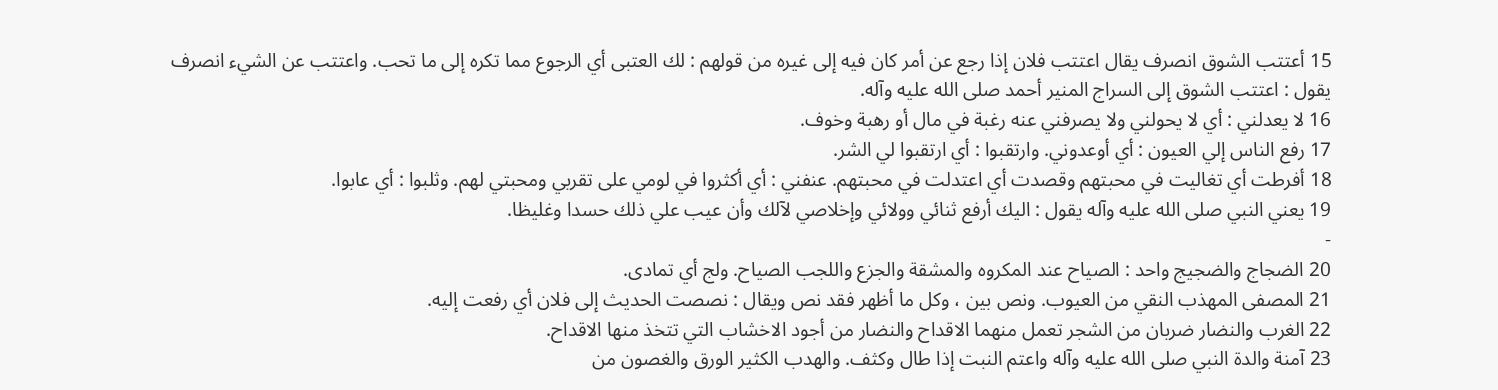15 أعتتب الشوق انصرف يقال اعتتب فلان إذا رجع عن أمر كان فيه إلى غيره من قولهم : لك العتبى أي الرجوع مما تكره إلى ما تحب. واعتتب عن الشيء انصرف يقول : اعتتب الشوق إلى السراج المنير أحمد صلى الله عليه وآله.
16 لا يعدلني : أي لا يحولني ولا يصرفني عنه رغبة في مال أو رهبة وخوف.
17 رفع الناس إلي العيون : أي أوعدوني. وارتقبوا : أي ارتقبوا لي الشر.
18 أفرطت أي تغاليت في محبتهم وقصدت أي اعتدلت في محبتهم. عنفني : أي أكثروا في لومي على تقربي ومحبتي لهم. وثلبوا : أي عابوا.
19 يعني النبي صلى الله عليه وآله يقول : اليك أرفع ثنائي وولائي وإخلاصي لآلك وأن عيب علي ذلك حسدا وغليظا.
-
20 الضجاج والضجيج واحد : الصياح عند المكروه والمشقة والجزع واللجب الصياح. ولج أي تمادى.
21 المصفى المهذب النقي من العيوب. ونص بين ، وكل ما أظهر فقد نص ويقال : نصصت الحديث إلى فلان أي رفعت إليه.
22 الغرب والنضار ضربان من الشجر تعمل منهما الاقداح والنضار من أجود الاخشاب التي تتخذ منها الاقداح.
23 آمنة والدة النبي صلى الله عليه وآله واعتم النبت إذا طال وكثف. والهدب الكثير الورق والغصون من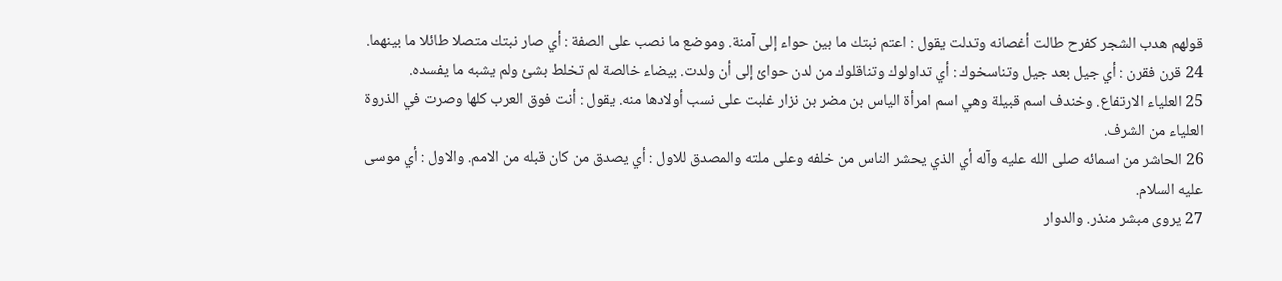قولهم هدب الشجر كفرح طالت أغصانه وتدلت يقول : اعتم نبتك ما بين حواء إلى آمنة. وموضع ما نصب على الصفة : أي صار نبتك متصلا طائلا ما بينهما.
24 قرن فقرن : أي جيل بعد جيل وتناسخوك : أي تداولوك وتناقلوك من لدن حوائ إلى أن ولدت. بيضاء خالصة لم تخلط بشئ ولم يشبه ما يفسده.
25 العلياء الارتفاع. وخندف اسم قبيلة وهي اسم امرأة الياس بن مضر بن نزار غلبت على نسب أولادها منه. يقول : أنت فوق العرب كلها وصرت في الذروة العلياء من الشرف.
26 الحاشر من اسمائه صلى الله عليه وآله أي الذي يحشر الناس من خلفه وعلى ملته والمصدق للاول : أي يصدق من كان قبله من الامم. والاول : أي موسى عليه السلام.
27 يروى مبشر منذر. والدوار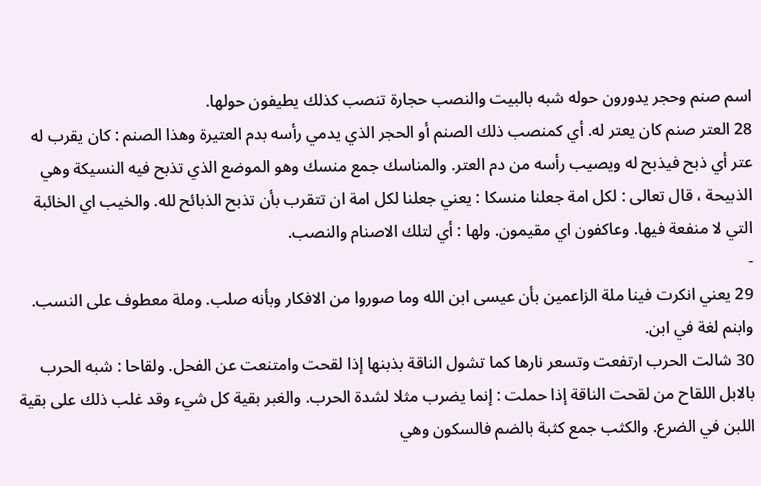اسم صنم وحجر يدورون حوله شبه بالبيت والنصب حجارة تنصب كذلك يطيفون حولها.
28 العتر صنم كان يعتر له. أي كمنصب ذلك الصنم أو الحجر الذي يدمي رأسه بدم العتيرة وهذا الصنم : كان يقرب له عتر أي ذبح فيذبح له ويصيب رأسه من دم العتر. والمناسك جمع منسك وهو الموضع الذي تذبح فيه النسيكة وهي الذبيحة ، قال تعالى : لكل امة جعلنا منسكا : يعني جعلنا لكل امة ان تتقرب بأن تذبح الذبائح لله. والخيب اي الخائبة التي لا منفعة فيها. وعاكفون اي مقيمون. ولها : أي لتلك الاصنام والنصب.
-
29 يعني انكرت فينا ملة الزاعمين بأن عيسى ابن الله وما صوروا من الافكار وبأنه صلب. وملة معطوف على النسب. وابنم لغة في ابن.
30 شالت الحرب ارتفعت وتسعر نارها كما تشول الناقة بذبنها إذا لقحت وامتنعت عن الفحل. ولقاحا : شبه الحرب بالابل اللقاح من لقحت الناقة إذا حملت : إنما يضرب مثلا لشدة الحرب. والغبر بقية كل شيء وقد غلب ذلك على بقية اللبن في الضرع. والكثب جمع كثبة بالضم فالسكون وهي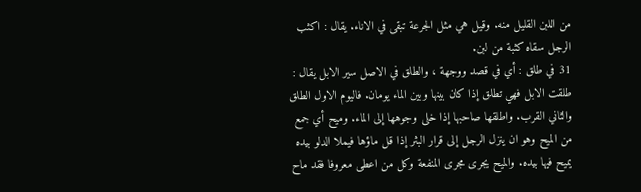من اللبن القليل منه. وقيل هي مثل الجرعة تبقى في الاناء. يقال : اكثب الرجل سقاه كثبة من لبن.
31 في طلق : أي في قصد ووجهة ، والطلق في الاصل سير الابل يقال : طلقت الابل فهي تطلق إذا كان بينها وبين الماء يومان. فاليوم الاول الطلق والثاني القرب. واطلقها صاحبها إذا خلى وجوهها إلى الماء. وميح أي جمع من الميح وهو ان ينزل الرجل إلى قرار البثر إذا قل ماؤها فيملا الدلو بيده يميح فيها بيده. والميح يجرى مجرى المنفعة وكل من اعطى معروفا فقد ماح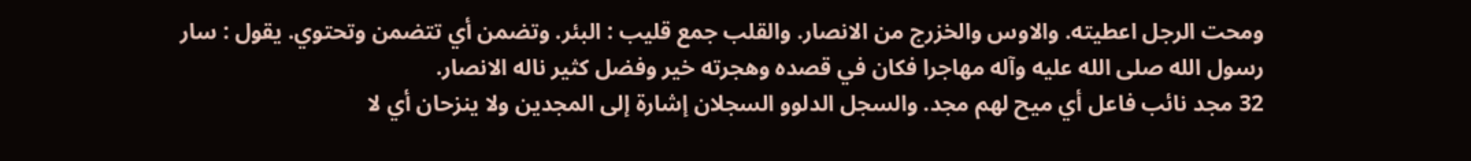ومحت الرجل اعطيته. والاوس والخزرج من الانصار. والقلب جمع قليب : البئر. وتضمن أي تتضمن وتحتوي. يقول : سار رسول الله صلى الله عليه وآله مهاجرا فكان في قصده وهجرته خير وفضل كثير ناله الانصار.
32 مجد نائب فاعل أي ميح لهم مجد. والسجل الدلوو السجلان إشارة إلى المجدين ولا ينزحان أي لا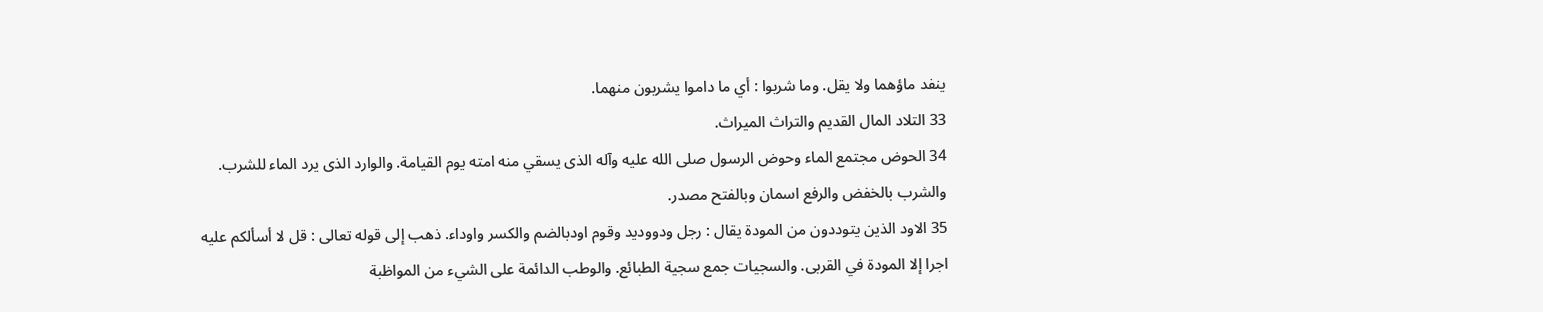ينفد ماؤهما ولا يقل. وما شربوا : أي ما داموا يشربون منهما.
33 التلاد المال القديم والتراث الميراث.
34 الحوض مجتمع الماء وحوض الرسول صلى الله عليه وآله الذى يسقي منه امته يوم القيامة. والوارد الذى يرد الماء للشرب. والشرب بالخفض والرفع اسمان وبالفتح مصدر.
35 الاود الذين يتوددون من المودة يقال : رجل ودووديد وقوم اودبالضم والكسر واوداء. ذهب إلى قوله تعالى : قل لا أسألكم عليه اجرا إلا المودة في القربى. والسجيات جمع سجية الطبائع. والوطب الدائمة على الشيء من المواظبة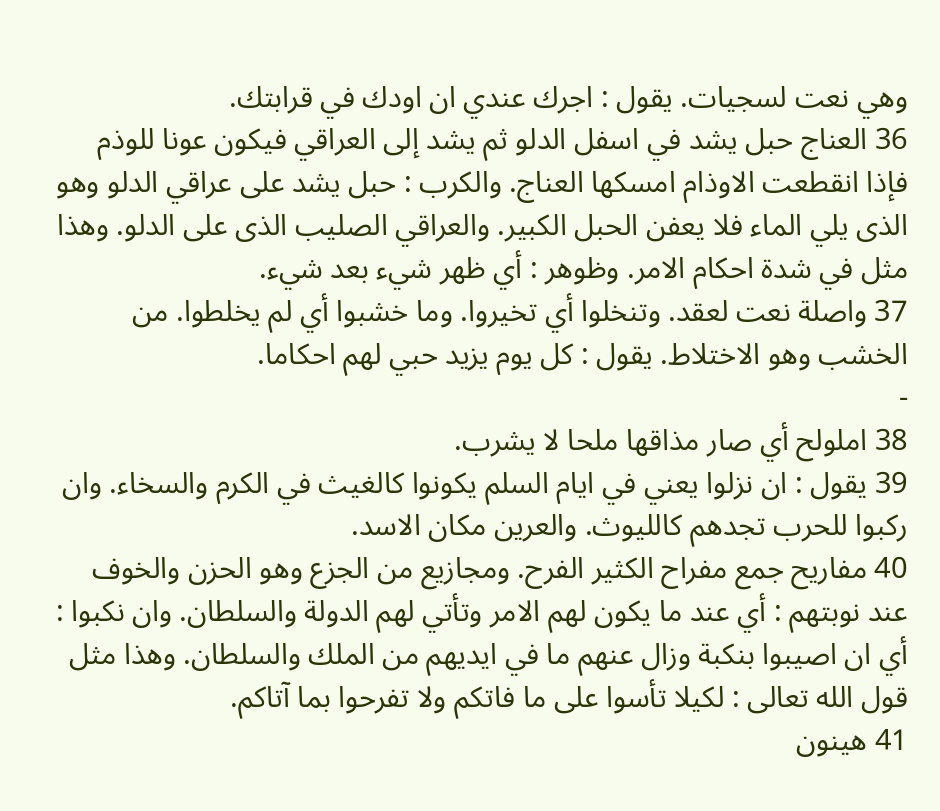وهي نعت لسجيات. يقول : اجرك عندي ان اودك في قرابتك.
36 العناج حبل يشد في اسفل الدلو ثم يشد إلى العراقي فيكون عونا للوذم فإذا انقطعت الاوذام امسكها العناج. والكرب : حبل يشد على عراقي الدلو وهو الذى يلي الماء فلا يعفن الحبل الكبير. والعراقي الصليب الذى على الدلو. وهذا مثل في شدة احكام الامر. وظوهر : أي ظهر شيء بعد شيء.
37 واصلة نعت لعقد. وتنخلوا أي تخيروا. وما خشبوا أي لم يخلطوا. من الخشب وهو الاختلاط. يقول : كل يوم يزيد حبي لهم احكاما.
-
38 املولح أي صار مذاقها ملحا لا يشرب.
39 يقول : ان نزلوا يعني في ايام السلم يكونوا كالغيث في الكرم والسخاء. وان ركبوا للحرب تجدهم كالليوث. والعرين مكان الاسد.
40 مفاريح جمع مفراح الكثير الفرح. ومجازيع من الجزع وهو الحزن والخوف عند نوبتهم : أي عند ما يكون لهم الامر وتأتي لهم الدولة والسلطان. وان نكبوا : أي ان اصيبوا بنكبة وزال عنهم ما في ايديهم من الملك والسلطان. وهذا مثل قول الله تعالى : لكيلا تأسوا على ما فاتكم ولا تفرحوا بما آتاكم.
41 هينون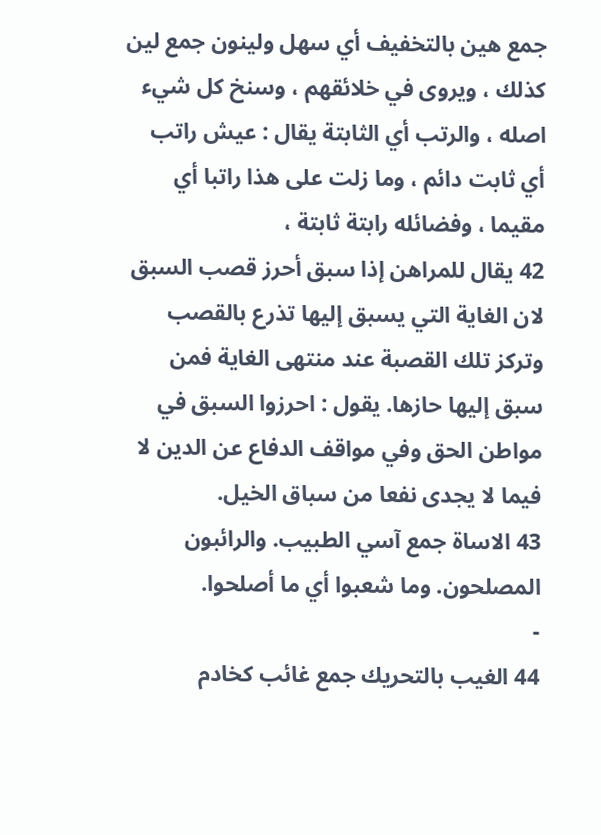جمع هين بالتخفيف أي سهل ولينون جمع لين كذلك ، ويروى في خلائقهم ، وسنخ كل شيء اصله ، والرتب أي الثابتة يقال : عيش راتب أي ثابت دائم ، وما زلت على هذا راتبا أي مقيما ، وفضائله رابتة ثابتة ،
42 يقال للمراهن إذا سبق أحرز قصب السبق لان الغاية التي يسبق إليها تذرع بالقصب وتركز تلك القصبة عند منتهى الغاية فمن سبق إليها حازها. يقول : احرزوا السبق في مواطن الحق وفي مواقف الدفاع عن الدين لا فيما لا يجدى نفعا من سباق الخيل.
43 الاساة جمع آسي الطبيب. والرائبون المصلحون. وما شعبوا أي ما أصلحوا.
-
44 الغيب بالتحريك جمع غائب كخادم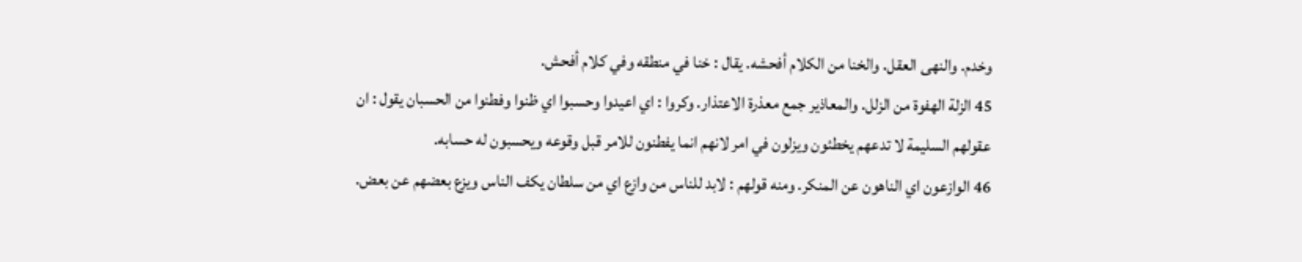وخدم. والنهى العقل. والخنا من الكلام أفحشه. يقال : خنا في منطقه وفي كلام أفحش.
45 الزلة الهفوة من الزلل. والمعاذير جمع معذرة الاعتذار. وكروا : اي اعيدوا وحسبوا اي ظنوا وفطنوا من الحسبان يقول : ان عقولهم السليمة لا تدعهم يخطئون ويزلون في امر لانهم انما يفطنون للامر قبل وقوعه ويحسبون له حسابه.
46 الوازعون اي الناهون عن المنكر. ومنه قولهم : لابد للناس من وازع اي من سلطان يكف الناس ويزع بعضهم عن بعض.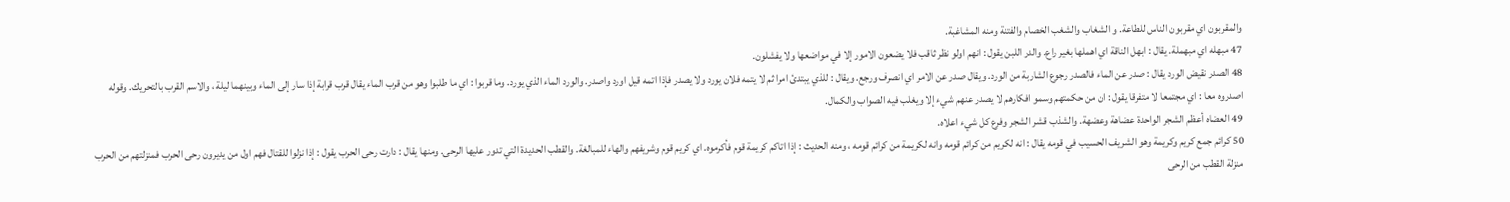والمقربون اي مقربون الناس للطاعة. و الشغاب والشغب الخصام والفتنة ومنه المشاغبة.
47 مبهله اي مبهملة. يقال : ابهل الناقة اي اهملها بغير راع. والدر اللبن يقول : انهم اولو نظر ثاقب فلا يضعون الامور إلا في مواضعها ولا يفشلون.
48 الصدر نقيض الورد يقال : صدر عن الماء فالصدر رجوع الشاربة من الورد. ويقال صدر عن الامر اي انصرف ورجع. ويقال : للذي يبتدئ امرا ثم لا يتمه فلان يورد ولا يصدر فإذا اتمه قيل اورد واصدر. والورد الماء الذي يورد. وما قربوا : اي ما طلبوا وهو من قرب الماء يقال قرب قرابة إذا سار إلى الماء وبينهما ليلة ، والاسم القرب بالتحريك. وقوله اصدروه معا : اي مجتمعا لا متفرقا يقول : ان من حكمتهم وسمو افكارهم لا يصدر عنهم شيء إلا ويغلب فيه الصواب والكمال.
49 العضاه أعظم الشجر الواحدة عضاهة وعضهة. والشذب قشر الشجر وفرع كل شيء اعلاه.
50 كرائم جمع كريم وكريمة وهو الشريف الحسيب في قومه يقال : انه لكريم من كرائم قومه وانه لكريمة من كرائم قومه ، ومنه الحديث : إذا اتاكم كريمة قوم فأكرموه. اي كريم قوم وشريفهم والهاء للمبالغة. والقطب الحديدة التي تدور عليها الرحى. ومنها يقال : دارت رحى الحرب يقول : إذا نزلوا للقتال فهم اول من يديرون رحى الحرب فمنزلتهم من الحرب منزلة القطب من الرحى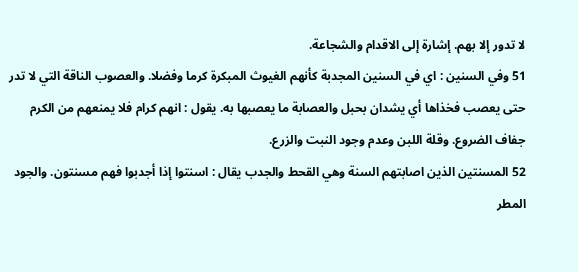لا تدور إلا بهم. إشارة إلى الاقدام والشجاعة.
51 وفي السنين : اي في السنين المجدبة كأنهم الغيوث المبكرة كرما وفضلا. والعصوب الناقة التي لا تدر حتى يعصب فخذاها أي يشدان بحبل والعصابة ما يعصبها به. يقول : انهم كرام فلا يمنعهم من الكرم جفاف الضروع. وقلة اللبن وعدم وجود النبت والزرع.
52 المسنتين الذين اصابتهم السنة وهي القحط والجدب يقال : اسنتوا إذا أجدبوا فهم مسنتون. والجود المطر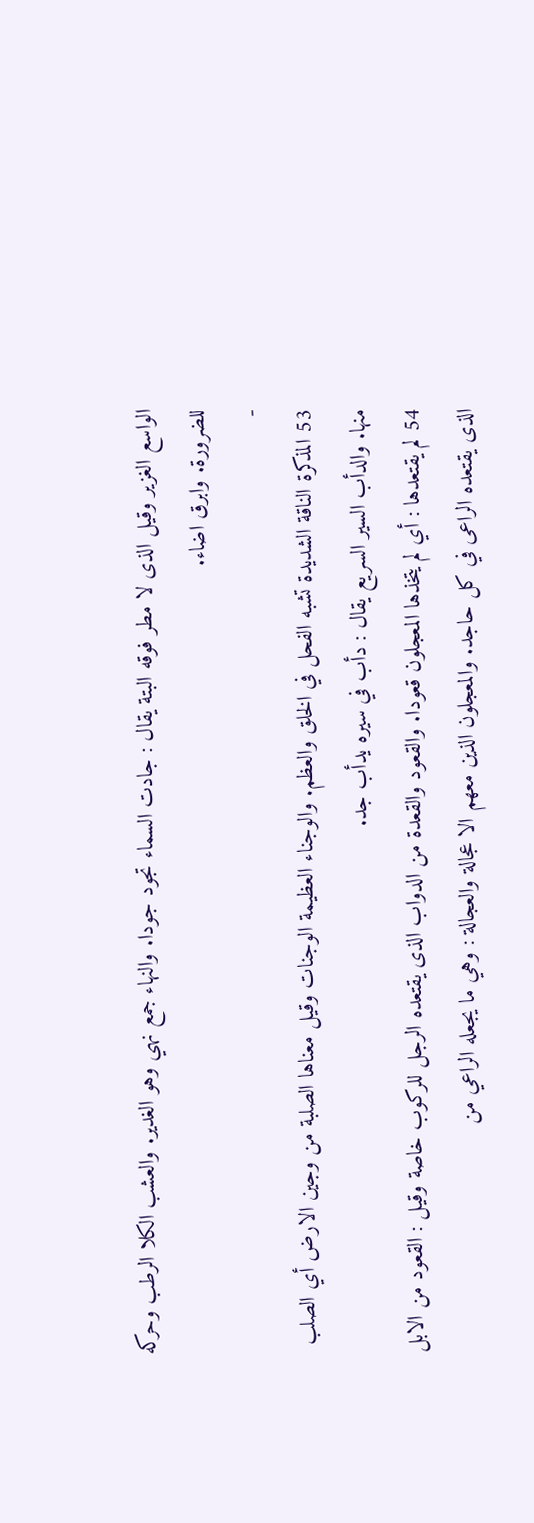الواسع الغزير وقيل الذى لا مطر فوقه البتة يقال : جادت السماء تجود جودا. والنهاء جمع نهي وهو الغدير. والعشب الكلا الرطب وحركه للضرورة. وابرق اضاء.
-
53 المذكرة الناقة الشديدة تشبه الفحل في الخلق والعظم. والوجناء العظيمة الوجنات وقيل معناها الصلبة من وجين الارض أي الصلب منها. والدأب السير السريع يقال : دأب في سيره يدأب جد.
54 لم يقتعدها : أي لم يتخذها المعجلون قعودا. والقعود والقعدة من الدواب الذى يقتعده الرجل للركوب خاصة وقيل : القعود من الابل الذى يقتعده الراعى في كل حاجد. والمعجلون الذين معهم الا عجالة والعجالة : وهي ما يجعله الراعي من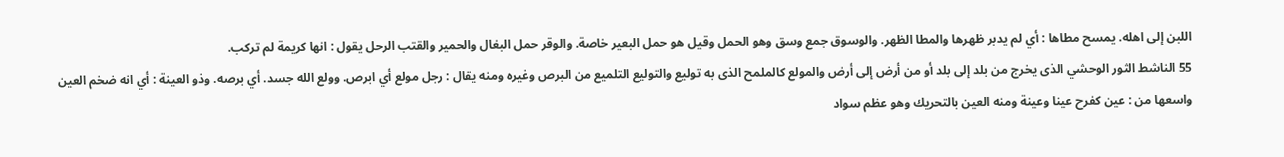اللبن إلى اهله. يمسح مطاها : أي لم يدبر ظهرها والمطا الظهر. والوسوق جمع وسق وهو الحمل وقيل هو حمل البعير خاصة. والوقر حمل البغال والحمير والقتب الرحل يقول : انها كريمة لم تركب.
55 الناشط الثور الوحشي الذى يخرج من بلد إلى بلد أو من أرض إلى أرض والمولع كالملمح الذى به توليع والتوليع التلميع من البرص وغيره ومنه يقال : رجل مولع أي ابرص. وولع الله جسد. أي برصه. وذو العينة : أي انه ضخم العين واسعها من : عين كفرح عينا وعينة ومنه العين بالتحريك وهو عظم سواد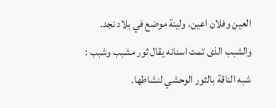العين وفلان اعين. ولينة موضع في بلاد نجد. والشبب الذى تمت اسنانه يقال ثور مشبب وشبب : شبه الناقة بالثور الوحشي لنشاطها.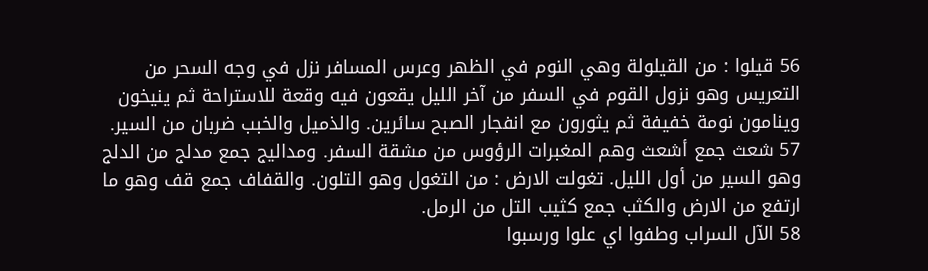56 قيلوا : من القيلولة وهي النوم في الظهر وعرس المسافر نزل في وجه السحر من التعريس وهو نزول القوم في السفر من آخر الليل يقعون فيه وقعة للاستراحة ثم ينيخون وينامون نومة خفيفة ثم يثورون مع انفجار الصبح سائرين. والذميل والخبب ضربان من السير.
57 شعث جمع أشعث وهم المغبرات الرؤوس من مشقة السفر. ومداليج جمع مدلج من الدلج وهو السير من أول الليل. تغولت الارض : من التغول وهو التلون. والقفاف جمع قف وهو ما ارتفع من الارض والكثب جمع كثيب التل من الرمل.
58 الآل السراب وطفوا اي علوا ورسبوا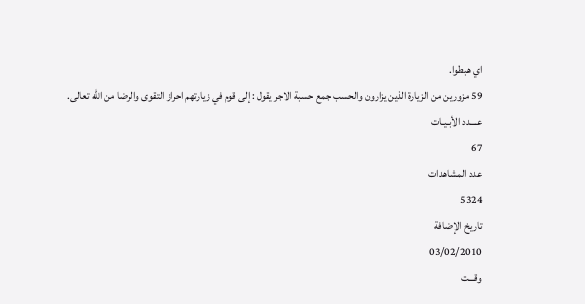اي هبطوا.
59 مزورين من الزيارة الذين يزارون والحسب جمع حسبة الاجر يقول : إلى قوم في زيارتهم احراز التقوى والرضا من الله تعالى.
عــــدد الأبـيـات
67
عدد المشاهدات
5324
تاريخ الإضافة
03/02/2010
وقـــت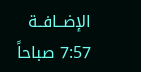الإضــافــة
7:57 صباحاً